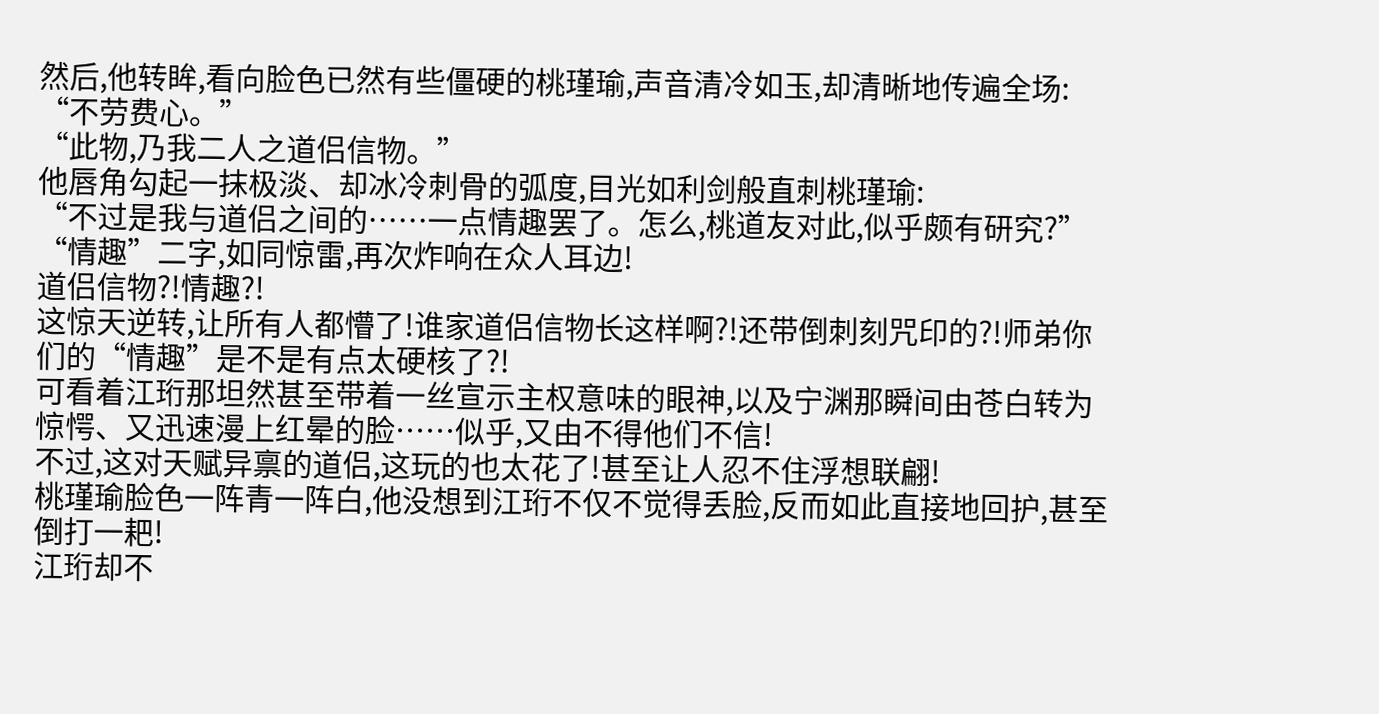然后,他转眸,看向脸色已然有些僵硬的桃瑾瑜,声音清冷如玉,却清晰地传遍全场:
“不劳费心。”
“此物,乃我二人之道侣信物。”
他唇角勾起一抹极淡、却冰冷刺骨的弧度,目光如利剑般直刺桃瑾瑜:
“不过是我与道侣之间的……一点情趣罢了。怎么,桃道友对此,似乎颇有研究?”
“情趣”二字,如同惊雷,再次炸响在众人耳边!
道侣信物?!情趣?!
这惊天逆转,让所有人都懵了!谁家道侣信物长这样啊?!还带倒刺刻咒印的?!师弟你们的“情趣”是不是有点太硬核了?!
可看着江珩那坦然甚至带着一丝宣示主权意味的眼神,以及宁渊那瞬间由苍白转为惊愕、又迅速漫上红晕的脸……似乎,又由不得他们不信!
不过,这对天赋异禀的道侣,这玩的也太花了!甚至让人忍不住浮想联翩!
桃瑾瑜脸色一阵青一阵白,他没想到江珩不仅不觉得丢脸,反而如此直接地回护,甚至倒打一耙!
江珩却不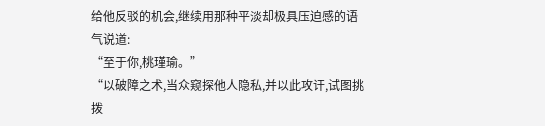给他反驳的机会,继续用那种平淡却极具压迫感的语气说道:
“至于你,桃瑾瑜。”
“以破障之术,当众窥探他人隐私,并以此攻讦,试图挑拨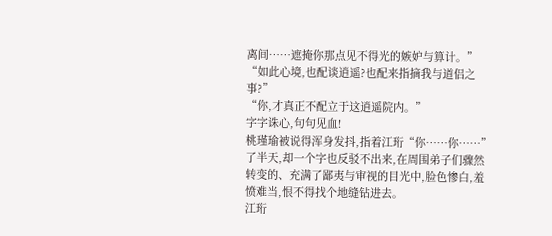离间……遮掩你那点见不得光的嫉妒与算计。”
“如此心境,也配谈逍遥?也配来指摘我与道侣之事?”
“你,才真正不配立于这逍遥院内。”
字字诛心,句句见血!
桃瑾瑜被说得浑身发抖,指着江珩“你……你……”了半天,却一个字也反驳不出来,在周围弟子们骤然转变的、充满了鄙夷与审视的目光中,脸色惨白,羞愤难当,恨不得找个地缝钻进去。
江珩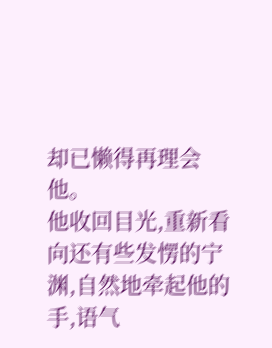却已懒得再理会他。
他收回目光,重新看向还有些发愣的宁渊,自然地牵起他的手,语气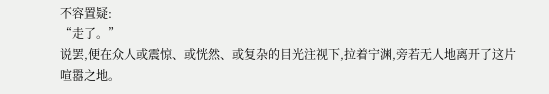不容置疑:
“走了。”
说罢,便在众人或震惊、或恍然、或复杂的目光注视下,拉着宁渊,旁若无人地离开了这片喧嚣之地。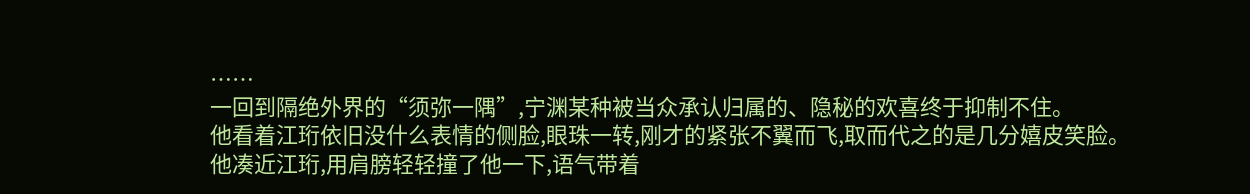……
一回到隔绝外界的“须弥一隅”,宁渊某种被当众承认归属的、隐秘的欢喜终于抑制不住。
他看着江珩依旧没什么表情的侧脸,眼珠一转,刚才的紧张不翼而飞,取而代之的是几分嬉皮笑脸。
他凑近江珩,用肩膀轻轻撞了他一下,语气带着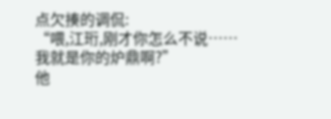点欠揍的调侃:
“喂,江珩,刚才你怎么不说……我就是你的炉鼎啊?”
他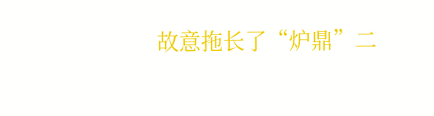故意拖长了“炉鼎”二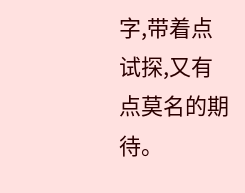字,带着点试探,又有点莫名的期待。